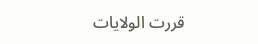قررت الولايات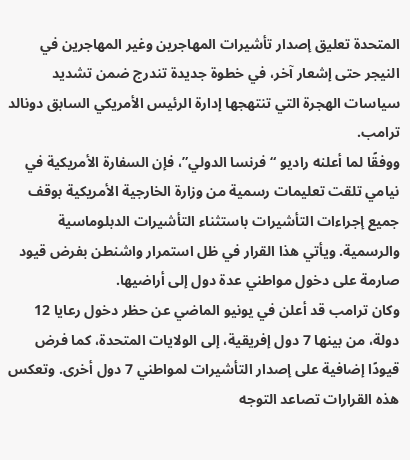المتحدة تعليق إصدار تأشيرات المهاجرين وغير المهاجرين في النيجر حتى إشعار آخر، في خطوة جديدة تندرج ضمن تشديد سياسات الهجرة التي تنتهجها إدارة الرئيس الأمريكي السابق دونالد ترامب.
ووفقًا لما أعلنه راديو “فرنسا الدولي”، فإن السفارة الأمريكية في نيامي تلقت تعليمات رسمية من وزارة الخارجية الأمريكية بوقف جميع إجراءات التأشيرات باستثناء التأشيرات الدبلوماسية والرسمية. ويأتي هذا القرار في ظل استمرار واشنطن بفرض قيود صارمة على دخول مواطني عدة دول إلى أراضيها.
وكان ترامب قد أعلن في يونيو الماضي عن حظر دخول رعايا 12 دولة، من بينها 7 دول إفريقية، إلى الولايات المتحدة، كما فرض قيودًا إضافية على إصدار التأشيرات لمواطني 7 دول أخرى. وتعكس هذه القرارات تصاعد التوجه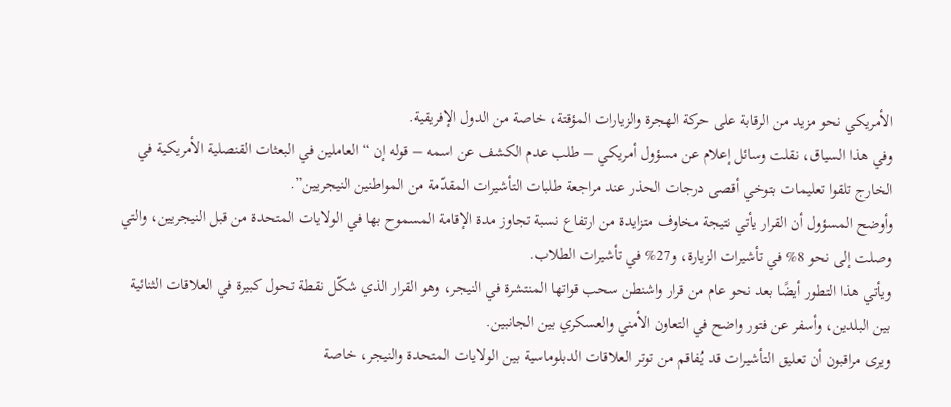الأمريكي نحو مزيد من الرقابة على حركة الهجرة والزيارات المؤقتة، خاصة من الدول الإفريقية.
وفي هذا السياق، نقلت وسائل إعلام عن مسؤول أمريكي – طلب عدم الكشف عن اسمه – قوله إن “العاملين في البعثات القنصلية الأمريكية في الخارج تلقوا تعليمات بتوخي أقصى درجات الحذر عند مراجعة طلبات التأشيرات المقدّمة من المواطنين النيجريين”.
وأوضح المسؤول أن القرار يأتي نتيجة مخاوف متزايدة من ارتفاع نسبة تجاوز مدة الإقامة المسموح بها في الولايات المتحدة من قبل النيجريين، والتي وصلت إلى نحو 8% في تأشيرات الزيارة، و27% في تأشيرات الطلاب.
ويأتي هذا التطور أيضًا بعد نحو عام من قرار واشنطن سحب قواتها المنتشرة في النيجر، وهو القرار الذي شكّل نقطة تحول كبيرة في العلاقات الثنائية بين البلدين، وأسفر عن فتور واضح في التعاون الأمني والعسكري بين الجانبين.
ويرى مراقبون أن تعليق التأشيرات قد يُفاقم من توتر العلاقات الدبلوماسية بين الولايات المتحدة والنيجر، خاصة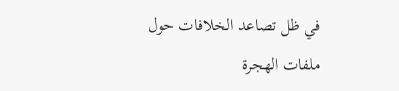في ظل تصاعد الخلافات حول ملفات الهجرة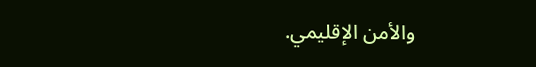والأمن الإقليمي.